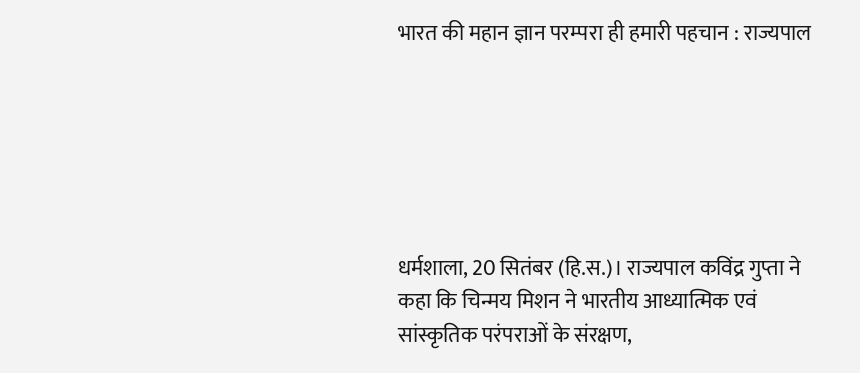भारत की महान ज्ञान परम्परा ही हमारी पहचान : राज्यपाल






धर्मशाला, 20 सितंबर (हि.स.)। राज्यपाल कविंद्र गुप्ता ने कहा कि चिन्मय मिशन ने भारतीय आध्यात्मिक एवं सांस्कृतिक परंपराओं के संरक्षण,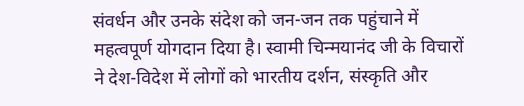संवर्धन और उनके संदेश को जन-जन तक पहुंचाने में महत्वपूर्ण योगदान दिया है। स्वामी चिन्मयानंद जी के विचारों ने देश-विदेश में लोगों को भारतीय दर्शन, संस्कृति और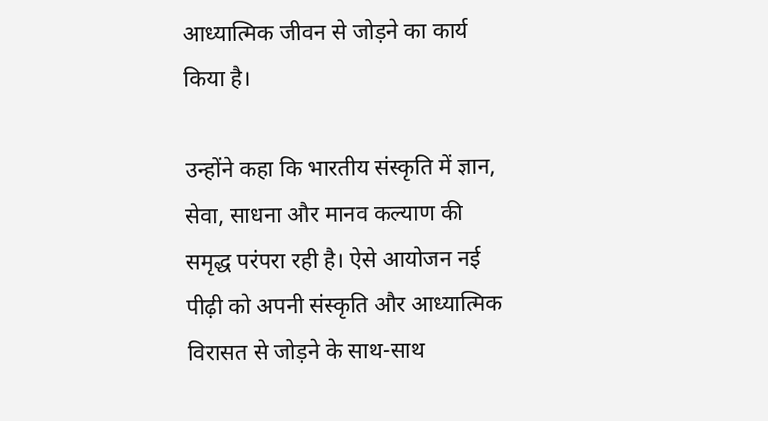आध्यात्मिक जीवन से जोड़ने का कार्य किया है।

उन्होंने कहा कि भारतीय संस्कृति में ज्ञान, सेवा, साधना और मानव कल्याण की समृद्ध परंपरा रही है। ऐसे आयोजन नई पीढ़ी को अपनी संस्कृति और आध्यात्मिक विरासत से जोड़ने के साथ-साथ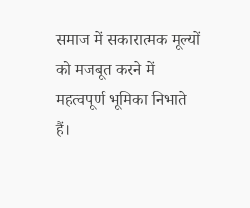समाज में सकारात्मक मूल्यों को मजबूत करने में महत्वपूर्ण भूमिका निभाते हैं।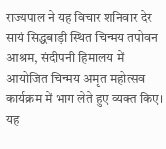राज्यपाल ने यह विचार शनिवार देर सायं सिद्धबाड़ी स्थित चिन्मय तपोवन आश्रम, संदीपनी हिमालय में आयोजित चिन्मय अमृत महोत्सव कार्यक्रम में भाग लेते हुए व्यक्त किए। यह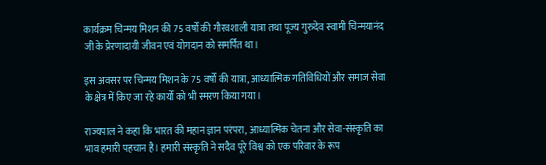कार्यक्रम चिन्मय मिशन की 75 वर्षों की गौरवशाली यात्रा तथा पूज्य गुरुदेव स्वामी चिन्मयानंद जी के प्रेरणादायी जीवन एवं योगदान को समर्पित था।

इस अवसर पर चिन्मय मिशन के 75 वर्षों की यात्रा, आध्यात्मिक गतिविधियों और समाज सेवा के क्षेत्र में किए जा रहे कार्यों को भी स्मरण किया गया।

राज्यपाल ने कहा कि भारत की महान ज्ञान परंपरा, आध्यात्मिक चेतना और सेवा-संस्कृति का भाव हमारी पहचान है। हमारी संस्कृति ने सदैव पूरे विश्व को एक परिवार के रूप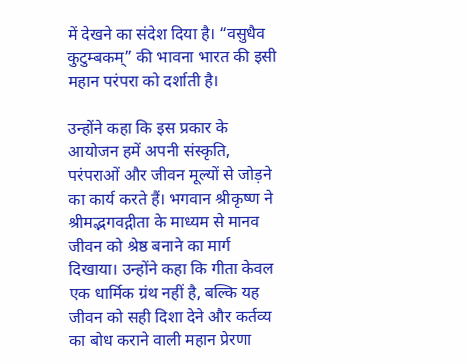में देखने का संदेश दिया है। “वसुधैव कुटुम्बकम्” की भावना भारत की इसी महान परंपरा को दर्शाती है।

उन्होंने कहा कि इस प्रकार के आयोजन हमें अपनी संस्कृति, परंपराओं और जीवन मूल्यों से जोड़ने का कार्य करते हैं। भगवान श्रीकृष्ण ने श्रीमद्भगवद्गीता के माध्यम से मानव जीवन को श्रेष्ठ बनाने का मार्ग दिखाया। उन्होंने कहा कि गीता केवल एक धार्मिक ग्रंथ नहीं है, बल्कि यह जीवन को सही दिशा देने और कर्तव्य का बोध कराने वाली महान प्रेरणा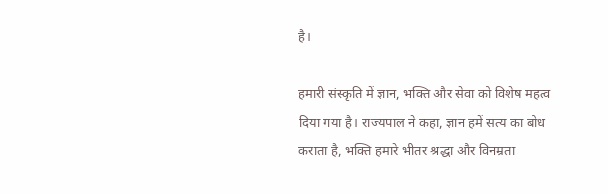है।

हमारी संस्कृति में ज्ञान, भक्ति और सेवा को विशेष महत्व दिया गया है। राज्यपाल ने कहा, ज्ञान हमें सत्य का बोध कराता है, भक्ति हमारे भीतर श्रद्धा और विनम्रता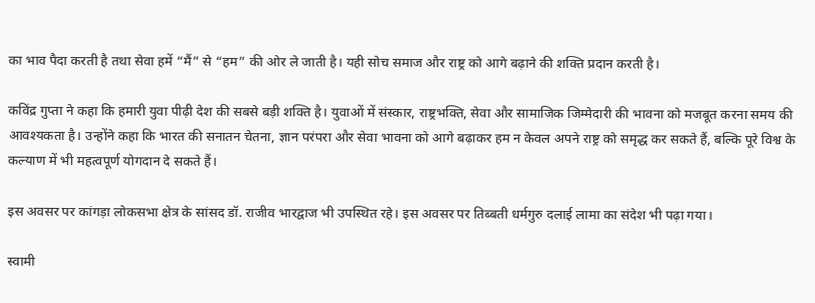का भाव पैदा करती है तथा सेवा हमें “मैं” से “हम” की ओर ले जाती है। यही सोच समाज और राष्ट्र को आगे बढ़ाने की शक्ति प्रदान करती है।

कविंद्र गुप्ता ने कहा कि हमारी युवा पीढ़ी देश की सबसे बड़ी शक्ति है। युवाओं में संस्कार, राष्ट्रभक्ति, सेवा और सामाजिक जिम्मेदारी की भावना को मजबूत करना समय की आवश्यकता है। उन्होंने कहा कि भारत की सनातन चेतना, ज्ञान परंपरा और सेवा भावना को आगे बढ़ाकर हम न केवल अपने राष्ट्र को समृद्ध कर सकते हैं, बल्कि पूरे विश्व के कल्याण में भी महत्वपूर्ण योगदान दे सकते हैं।

इस अवसर पर कांगड़ा लोकसभा क्षेत्र के सांसद डॉ. राजीव भारद्वाज भी उपस्थित रहे। इस अवसर पर तिब्बती धर्मगुरु दलाई लामा का संदेश भी पढ़ा गया।

स्वामी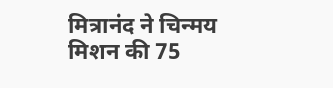मित्रानंद ने चिन्मय मिशन की 75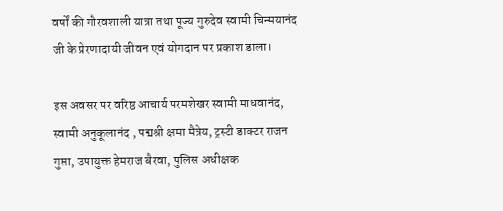वर्षों की गौरवशाली यात्रा तथा पूज्य गुरुदेव स्वामी चिन्मयानंद जी के प्रेरणादायी जीवन एवं योगदान पर प्रकाश डाला।

इस अवसर पर वरिष्ठ आचार्य परमशेखर स्वामी माधवानंद, स्वामी अनुकूलानंद , पद्मश्री क्षमा मैत्रेय, ट्रस्टी डाक्टर राजन गुप्ता, उपायुक्त हेमराज बैरवा, पुलिस अधीक्षक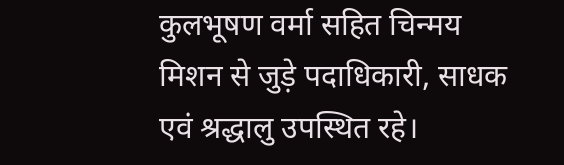कुलभूषण वर्मा सहित चिन्मय मिशन से जुड़े पदाधिकारी, साधक एवं श्रद्धालु उपस्थित रहे।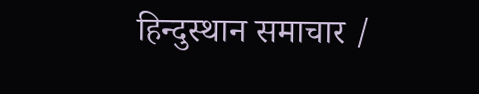हिन्दुस्थान समाचार /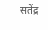सतेंद्र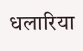धलारिया